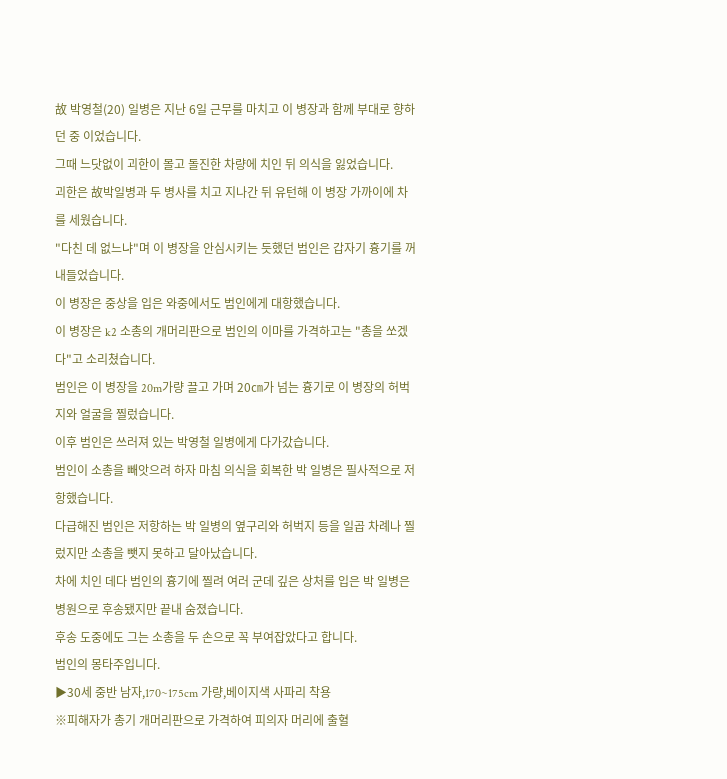故 박영철(20) 일병은 지난 6일 근무를 마치고 이 병장과 함께 부대로 향하던 중 이었습니다.
그때 느닷없이 괴한이 몰고 돌진한 차량에 치인 뒤 의식을 잃었습니다.
괴한은 故박일병과 두 병사를 치고 지나간 뒤 유턴해 이 병장 가까이에 차를 세웠습니다.
"다친 데 없느냐"며 이 병장을 안심시키는 듯했던 범인은 갑자기 흉기를 꺼내들었습니다.
이 병장은 중상을 입은 와중에서도 범인에게 대항했습니다.
이 병장은 k2 소총의 개머리판으로 범인의 이마를 가격하고는 "총을 쏘겠다"고 소리쳤습니다.
범인은 이 병장을 20m가량 끌고 가며 20㎝가 넘는 흉기로 이 병장의 허벅지와 얼굴을 찔렀습니다.
이후 범인은 쓰러져 있는 박영철 일병에게 다가갔습니다.
범인이 소총을 빼앗으려 하자 마침 의식을 회복한 박 일병은 필사적으로 저항했습니다.
다급해진 범인은 저항하는 박 일병의 옆구리와 허벅지 등을 일곱 차례나 찔렀지만 소총을 뺏지 못하고 달아났습니다.
차에 치인 데다 범인의 흉기에 찔려 여러 군데 깊은 상처를 입은 박 일병은 병원으로 후송됐지만 끝내 숨졌습니다.
후송 도중에도 그는 소총을 두 손으로 꼭 부여잡았다고 합니다.
범인의 몽타주입니다.
▶30세 중반 남자,170~175cm 가량,베이지색 사파리 착용
※피해자가 총기 개머리판으로 가격하여 피의자 머리에 출혈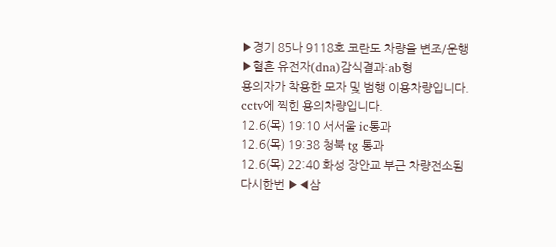▶경기 85나 9118호 코란도 차량을 변조/운행
▶혈흔 유전자(dna)감식결과:ab형
용의자가 착용한 모자 및 범행 이용차량입니다.
cctv에 찍힌 용의차량입니다.
12.6(목) 19:10 서서울 ic통과
12.6(목) 19:38 청북 tg 통과
12.6(목) 22:40 화성 장안교 부근 차량전소됨
다시한번 ▶◀삼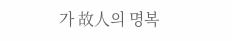가 故人의 명복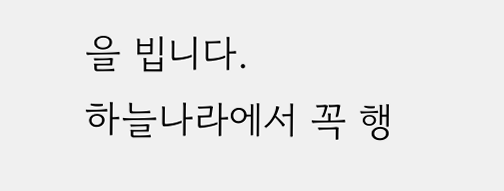을 빕니다.
하늘나라에서 꼭 행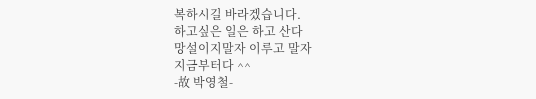복하시길 바라겠습니다.
하고싶은 일은 하고 산다
망설이지말자 이루고 말자
지금부터다 ^^
-故 박영철-